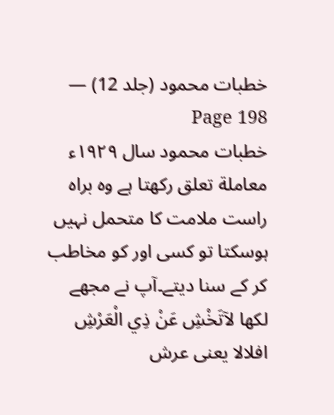خطبات محمود (جلد 12) — Page 198
خطبات محمود سال ۱۹۲۹ء معاملة تعلق رکھتا ہے وہ براہ راست ملامت کا متحمل نہیں ہوسکتا تو کسی اور کو مخاطب کر کے سنا دیتے۔آپ نے مجھے لکھا لآتَخْشِ عَنْ ذِي الْعَرْشِ افلالا یعنی عرش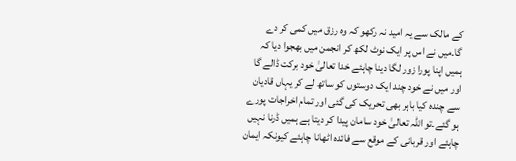کے مالک سے یہ امید نہ رکھو کہ وہ رزق میں کمی کر دے گا۔میں نے اس پر ایک نوٹ لکھ کر انجمن میں بھجوا دیا کہ ہمیں اپنا پورا زور لگا دینا چاہئے خدا تعالیٰ خود برکت ڈالے گا اور میں نے خود چند ایک دوستوں کو ساتھ لے کر یہاں قادیان سے چندہ کیا باہر بھی تحریک کی گئی اور تمام اخراجات پورے ہو گئے۔تو اللہ تعالیٰ خود سامان پیدا کر دیتا ہے ہمیں ڈرنا نہیں چاہئے اور قربانی کے موقع سے فائدہ اٹھانا چاہئے کیونکہ ایمان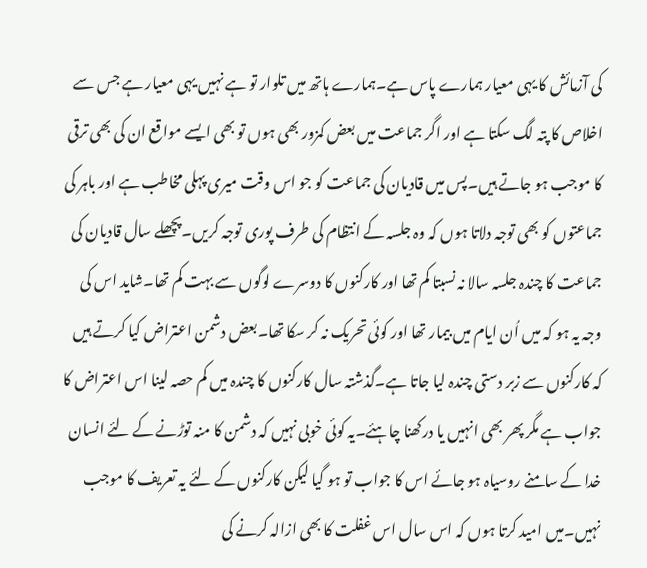کی آزمائش کا یہی معیار ہمارے پاس ہے۔ہمارے ہاتھ میں تلوار تو ہے نہیں یہی معیار ہے جس سے اخلاص کا پتہ لگ سکتا ہے اور اگر جماعت میں بعض کمزور بھی ہوں تو بھی ایسے مواقع ان کی بھی ترقی کا موجب ہو جاتے ہیں۔پس میں قادیان کی جماعت کو جو اس وقت میری پہلی مخاطب ہے اور باہر کی جماعتوں کو بھی توجہ دلاتا ہوں کہ وہ جلسہ کے انتظام کی طرف پوری توجہ کریں۔پچھلے سال قادیان کی جماعت کا چندہ جلسہ سالا نہ نسبتا کم تھا اور کارکنوں کا دوسرے لوگوں سے بہت کم تھا۔شاید اس کی وجہ یہ ہو کہ میں اُن ایام میں بیمار تھا اور کوئی تحریک نہ کر سکا تھا۔بعض دشمن اعتراض کیا کرتے ہیں کہ کارکنوں سے زبر دستی چندہ لیا جاتا ہے۔گذشتہ سال کارکنوں کا چندہ میں کم حصہ لینا اس اعتراض کا جواب ہے مگر پھر بھی انہیں یا درکھنا چاہئے۔یہ کوئی خوبی نہیں کہ دشمن کا منہ توڑنے کے لئے انسان خدا کے سامنے روسیاہ ہو جائے اس کا جواب تو ہو گیا لیکن کارکنوں کے لئے یہ تعریف کا موجب نہیں۔میں امید کرتا ہوں کہ اس سال اس غفلت کا بھی ازالہ کرنے کی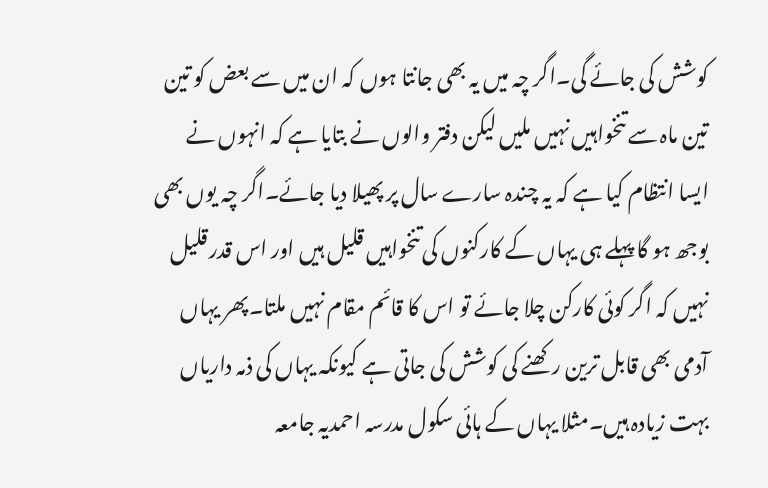کوشش کی جائے گی۔اگر چہ میں یہ بھی جانتا ہوں کہ ان میں سے بعض کو تین تین ماہ سے تنخواہیں نہیں ملیں لیکن دفتر والوں نے بتایا ہے کہ انہوں نے ایسا انتظام کیا ہے کہ یہ چندہ سارے سال پر پھیلا دیا جائے۔اگر چہ یوں بھی بوجھ ہو گا پہلے ہی یہاں کے کارکنوں کی تنخواہیں قلیل ہیں اور اس قدر قلیل نہیں کہ اگر کوئی کارکن چلا جائے تو اس کا قائم مقام نہیں ملتا۔پھر یہاں آدمی بھی قابل ترین رکھنے کی کوشش کی جاتی ہے کیونکہ یہاں کی ذمہ داریاں بہت زیادہ ہیں۔مثلا یہاں کے ہائی سکول مدرسہ احمدیہ جامعہ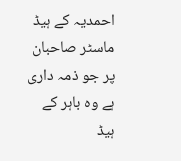احمدیہ کے ہیڈ ماسٹر صاحبان پر جو ذمہ داری ہے وہ باہر کے ہیڈ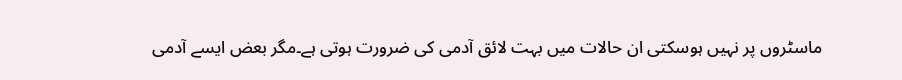ماسٹروں پر نہیں ہوسکتی ان حالات میں بہت لائق آدمی کی ضرورت ہوتی ہے۔مگر بعض ایسے آدمی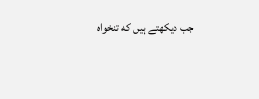جب دیکھتے ہیں که تنخواہ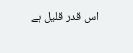اس قدر قلیل ہے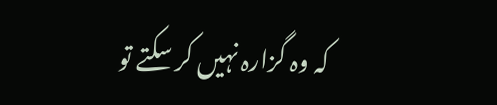کہ وہ گزارہ نہیں کر سکتے تو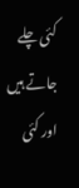کئی چلے جاتے ہیں اور کئی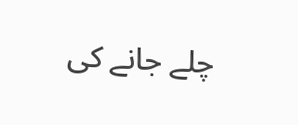چلے جانے کی